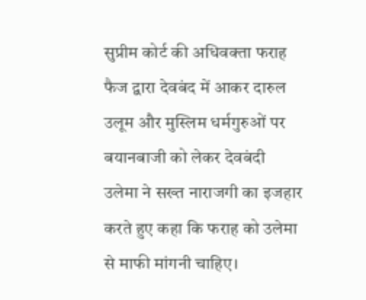सुप्रीम कोर्ट की अधिवक्ता फराह फैज द्वारा देवबंद में आकर दारुल उलूम और मुस्लिम धर्मगुरुओं पर बयानबाजी को लेकर देवबंदी उलेमा ने सख्त नाराजगी का इजहार करते हुए कहा कि फराह को उलेमा से माफी मांगनी चाहिए।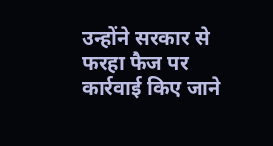उन्होंने सरकार से फरहा फैज पर कार्रवाई किए जाने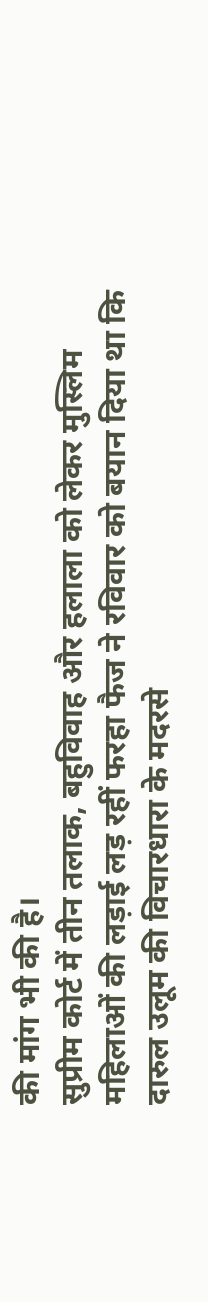की मांग भी की है।
सुप्रीम कोर्ट में तीन तलाक, बहुविवाह और हलाला को लेकर मुस्लिम महिलाओं की लड़ाई लड़ रहीं फरहा फैज ने रविवार को बयान दिया था कि दारुल उलूम की विचारधारा के मदरसे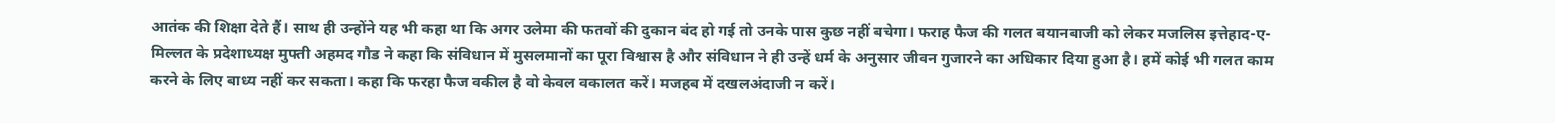आतंक की शिक्षा देते हैं। साथ ही उन्होंने यह भी कहा था कि अगर उलेमा की फतवों की दुकान बंद हो गई तो उनके पास कुछ नहीं बचेगा। फराह फैज की गलत बयानबाजी को लेकर मजलिस इत्तेहाद-ए-मिल्लत के प्रदेशाध्यक्ष मुफ्ती अहमद गौड ने कहा कि संविधान में मुसलमानों का पूरा विश्वास है और संविधान ने ही उन्हें धर्म के अनुसार जीवन गुजारने का अधिकार दिया हुआ है। हमें कोई भी गलत काम करने के लिए बाध्य नहीं कर सकता। कहा कि फरहा फैज वकील है वो केवल वकालत करें। मजहब में दखलअंदाजी न करें।